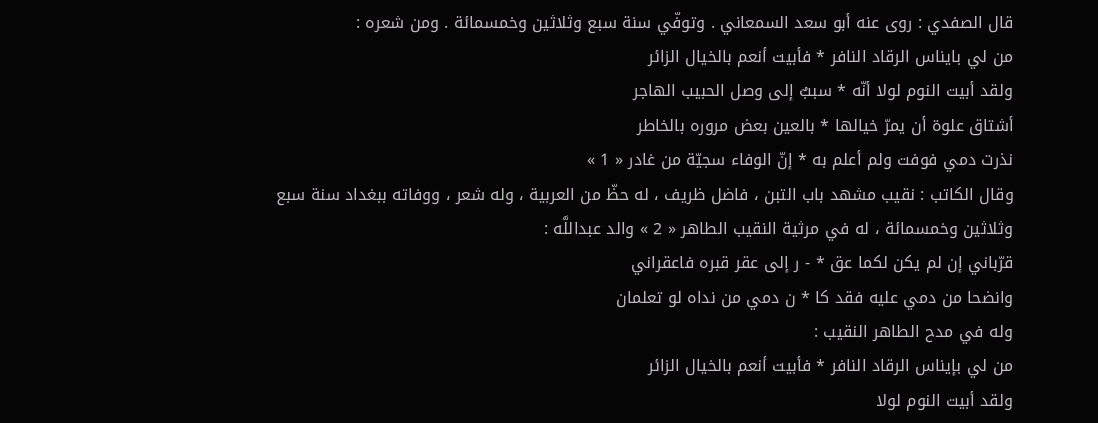قال الصفدي : روى عنه أبو سعد السمعاني . وتوفّي سنة سبع وثلاثين وخمسمائة . ومن شعره :
من لي بايناس الرقاد النافر * فأبيت أنعم بالخيال الزائر
ولقد أبيت النوم لولا أنّه * سببٌ إلى وصل الحبيب الهاجر
أشتاق علوة أن يمرّ خيالها * بالعين بعض مروره بالخاطر
نذرت دمي فوفت ولم أعلم به * إنّ الوفاء سجيّة من غادر « 1 »
وقال الكاتب : نقيب مشهد باب التبن ، فاضل ظريف ، له حظّ من العربية ، وله شعر ، ووفاته ببغداد سنة سبع وثلاثين وخمسمائة ، له في مرثية النقيب الطاهر « 2 » والد عبداللَّه :
قرّباني إن لم يكن لكما عق * - ر إلى عقر قبره فاعقراني
وانضحا من دمي عليه فقد كا * ن دمي من نداه لو تعلمان
وله في مدح الطاهر النقيب :
من لي بإيناس الرقاد النافر * فأبيت أنعم بالخيال الزائر
ولقد أبيت النوم لولا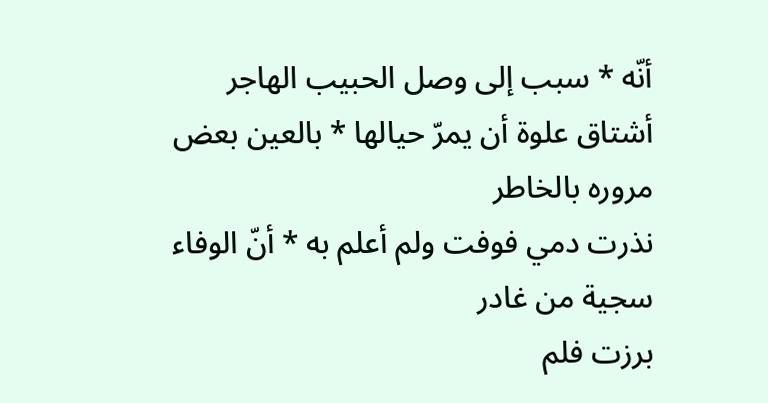أنّه * سبب إلى وصل الحبيب الهاجر
أشتاق علوة أن يمرّ حيالها * بالعين بعض مروره بالخاطر
نذرت دمي فوفت ولم أعلم به * أنّ الوفاء سجية من غادر
برزت فلم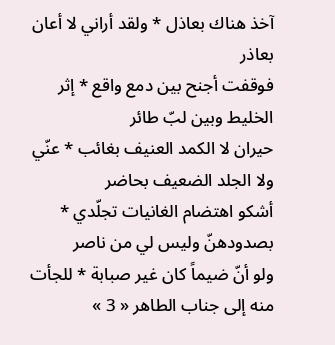آخذ هناك بعاذل * ولقد أراني لا أعان بعاذر
فوقفت أجنح بين دمع واقع * إثر الخليط وبين لبّ طائر
حيران لا الكمد العنيف بغائب * عنّي ولا الجلد الضعيف بحاضر
أشكو اهتضام الغانيات تجلّدي * بصدودهنّ وليس لي من ناصر
ولو أنّ ضيماً كان غير صبابة * للجأت منه إلى جناب الطاهر « 3 »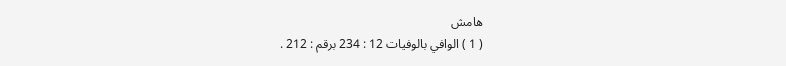هامش
( 1 ) الوافي بالوفيات 12 : 234 برقم : 212 .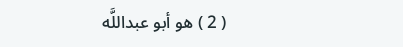( 2 ) هو أبو عبداللَّه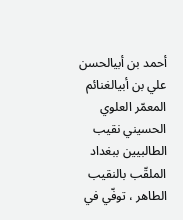أحمد بن أبيالحسن علي بن أبيالغنائم المعمّر العلوي الحسيني نقيب الطالبيين ببغداد الملقّب بالنقيب الطاهر ، توفّي في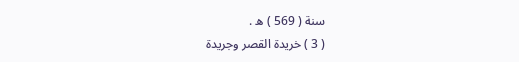سنة ( 569 ) ه .
( 3 ) خريدة القصر وجريدة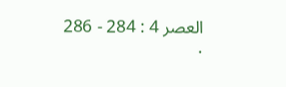العصر 4 : 284 - 286 .